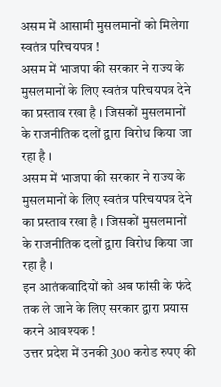असम में आसामी मुसलमानों को मिलेगा स्वतंत्र परिचयपत्र !
असम में भाजपा की सरकार ने राज्य के मुसलमानों के लिए स्वतंत्र परिचयपत्र देने का प्रस्ताव रखा है । जिसकों मुसलमानों के राजनीतिक दलों द्वारा विरोध किया जा रहा है ।
असम में भाजपा की सरकार ने राज्य के मुसलमानों के लिए स्वतंत्र परिचयपत्र देने का प्रस्ताव रखा है । जिसकों मुसलमानों के राजनीतिक दलों द्वारा विरोध किया जा रहा है ।
इन आतंकवादियों को अब फांसी के फंदे तक ले जाने के लिए सरकार द्वारा प्रयास करने आवश्यक !
उत्तर प्रदेश में उनकी 300 करोड रुपए की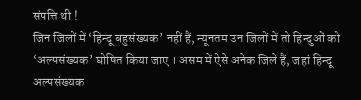संपत्ति थी !
जिन जिलों में ‘हिन्दू बहुसंख्यक’ नहीं हैं, न्यूनतम उन जिलों में तो हिन्दुओं को ‘अल्पसंख्यक’ घोषित किया जाए । असम में ऐसे अनेक जिले हैं, जहां हिन्दू अल्पसंख्यक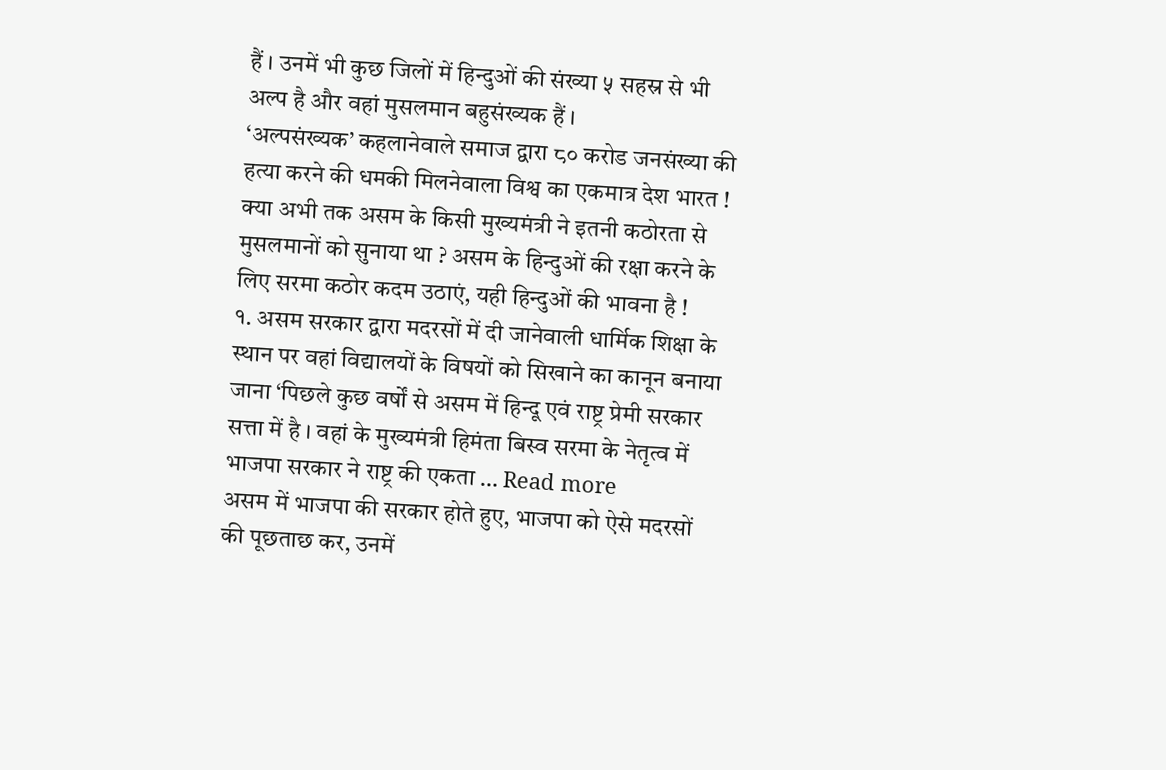हैं । उनमें भी कुछ जिलों में हिन्दुओं की संख्या ५ सहस्र से भी अल्प है और वहां मुसलमान बहुसंख्यक हैं ।
‘अल्पसंख्यक’ कहलानेवाले समाज द्वारा ८० करोड जनसंख्या की हत्या करने की धमकी मिलनेवाला विश्व का एकमात्र देश भारत !
क्या अभी तक असम के किसी मुख्यमंत्री ने इतनी कठोरता से मुसलमानों को सुनाया था ? असम के हिन्दुओं की रक्षा करने के लिए सरमा कठोर कदम उठाएं, यही हिन्दुओं की भावना है !
१. असम सरकार द्वारा मदरसों में दी जानेवाली धार्मिक शिक्षा के स्थान पर वहां विद्यालयों के विषयों को सिखाने का कानून बनाया जाना ‘पिछले कुछ वर्षों से असम में हिन्दू एवं राष्ट्र प्रेमी सरकार सत्ता में है । वहां के मुख्यमंत्री हिमंता बिस्व सरमा के नेतृत्व में भाजपा सरकार ने राष्ट्र की एकता … Read more
असम में भाजपा की सरकार होते हुए, भाजपा को ऐसे मदरसों की पूछताछ कर, उनमें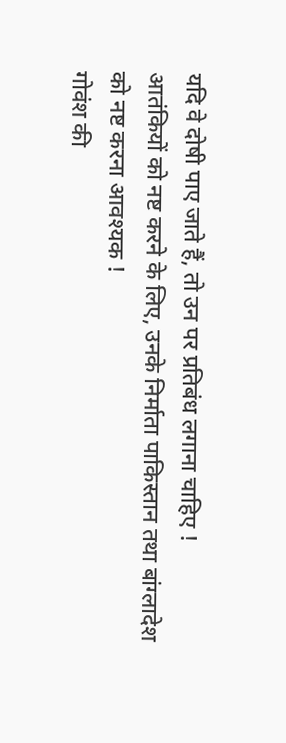यदि वे दोषी पाए जाते हैं, तो उन पर प्रतिबंध लगाना चाहिए !
आतंकियों को नष्ट करने के लिए, उनके निर्माता पाकिस्तान तथा बांग्लादेश को नष्ट करना आवश्यक !
गोवंश की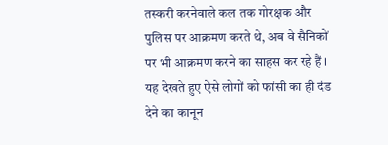तस्करी करनेवाले कल तक गोरक्षक और पुलिस पर आक्रमण करते थे, अब वे सैनिकों पर भी आक्रमण करने का साहस कर रहे हैं । यह देखते हुए ऐसे लोगों को फांसी का ही दंड देने का कानून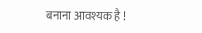बनाना आवश्यक है !